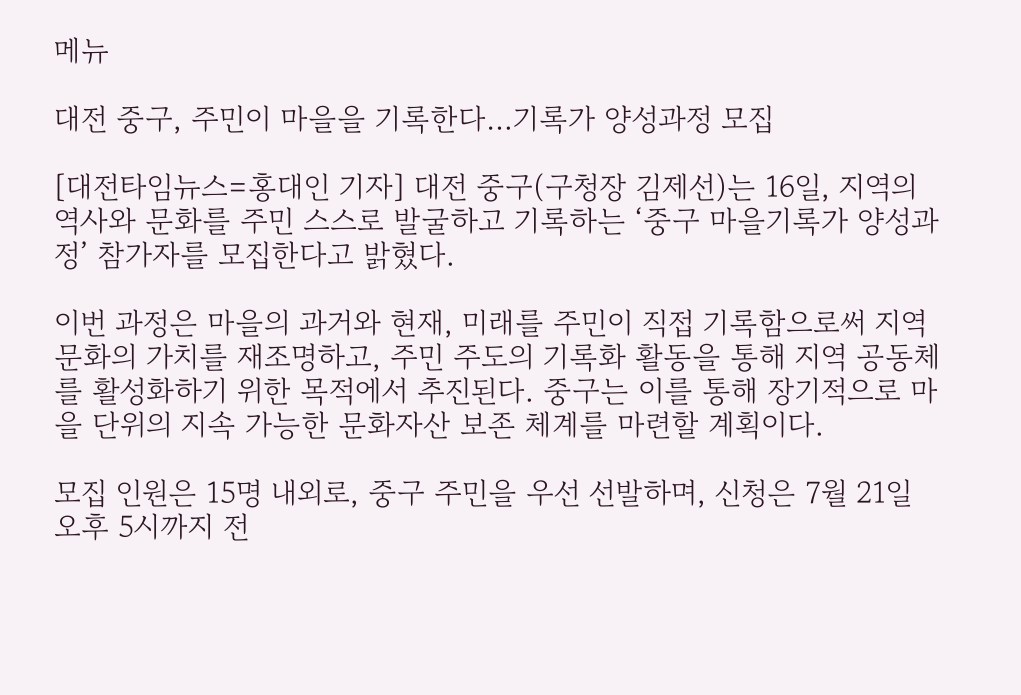메뉴

대전 중구, 주민이 마을을 기록한다…기록가 양성과정 모집

[대전타임뉴스=홍대인 기자] 대전 중구(구청장 김제선)는 16일, 지역의 역사와 문화를 주민 스스로 발굴하고 기록하는 ‘중구 마을기록가 양성과정’ 참가자를 모집한다고 밝혔다.

이번 과정은 마을의 과거와 현재, 미래를 주민이 직접 기록함으로써 지역문화의 가치를 재조명하고, 주민 주도의 기록화 활동을 통해 지역 공동체를 활성화하기 위한 목적에서 추진된다. 중구는 이를 통해 장기적으로 마을 단위의 지속 가능한 문화자산 보존 체계를 마련할 계획이다.

모집 인원은 15명 내외로, 중구 주민을 우선 선발하며, 신청은 7월 21일 오후 5시까지 전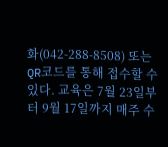화(042-288-8508) 또는 QR코드를 통해 접수할 수 있다. 교육은 7월 23일부터 9월 17일까지 매주 수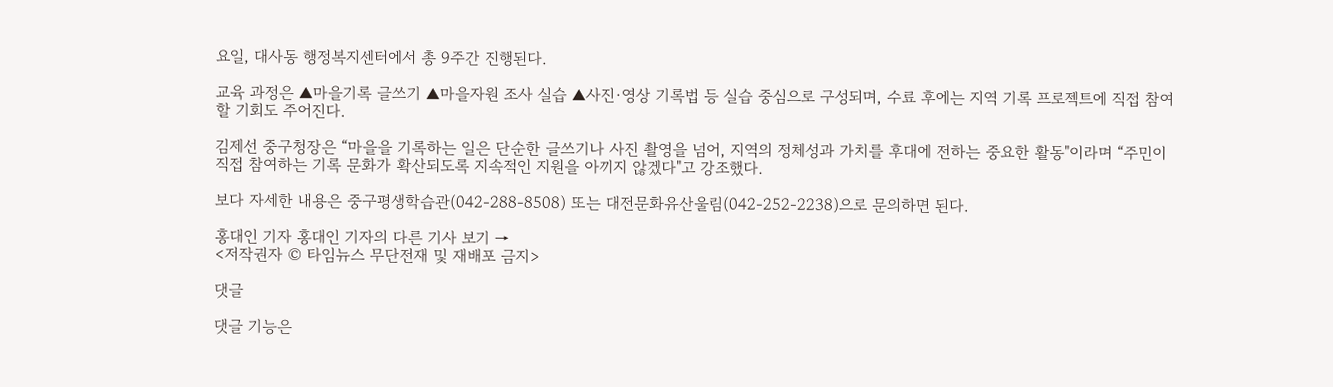요일, 대사동 행정복지센터에서 총 9주간 진행된다.

교육 과정은 ▲마을기록 글쓰기 ▲마을자원 조사 실습 ▲사진·영상 기록법 등 실습 중심으로 구성되며, 수료 후에는 지역 기록 프로젝트에 직접 참여할 기회도 주어진다.

김제선 중구청장은 “마을을 기록하는 일은 단순한 글쓰기나 사진 촬영을 넘어, 지역의 정체성과 가치를 후대에 전하는 중요한 활동"이라며 “주민이 직접 참여하는 기록 문화가 확산되도록 지속적인 지원을 아끼지 않겠다"고 강조했다.

보다 자세한 내용은 중구평생학습관(042-288-8508) 또는 대전문화유산울림(042-252-2238)으로 문의하면 된다.

홍대인 기자 홍대인 기자의 다른 기사 보기 →
<저작권자 © 타임뉴스 무단전재 및 재배포 금지>

댓글

댓글 기능은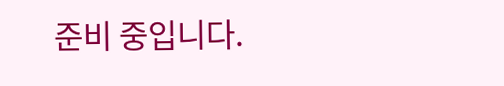준비 중입니다.